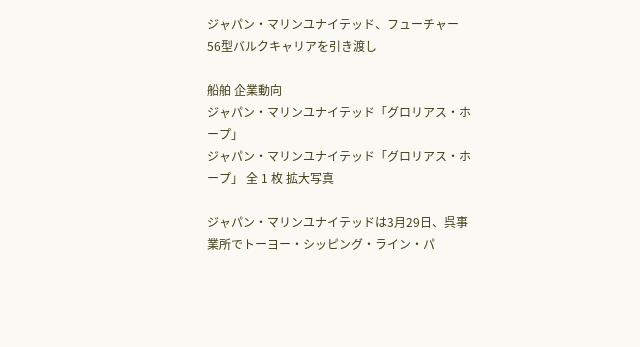ジャパン・マリンユナイテッド、フューチャー56型バルクキャリアを引き渡し

船舶 企業動向
ジャパン・マリンユナイテッド「グロリアス・ホープ」
ジャパン・マリンユナイテッド「グロリアス・ホープ」 全 1 枚 拡大写真

ジャパン・マリンユナイテッドは3月29日、呉事業所でトーヨー・シッピング・ライン・パ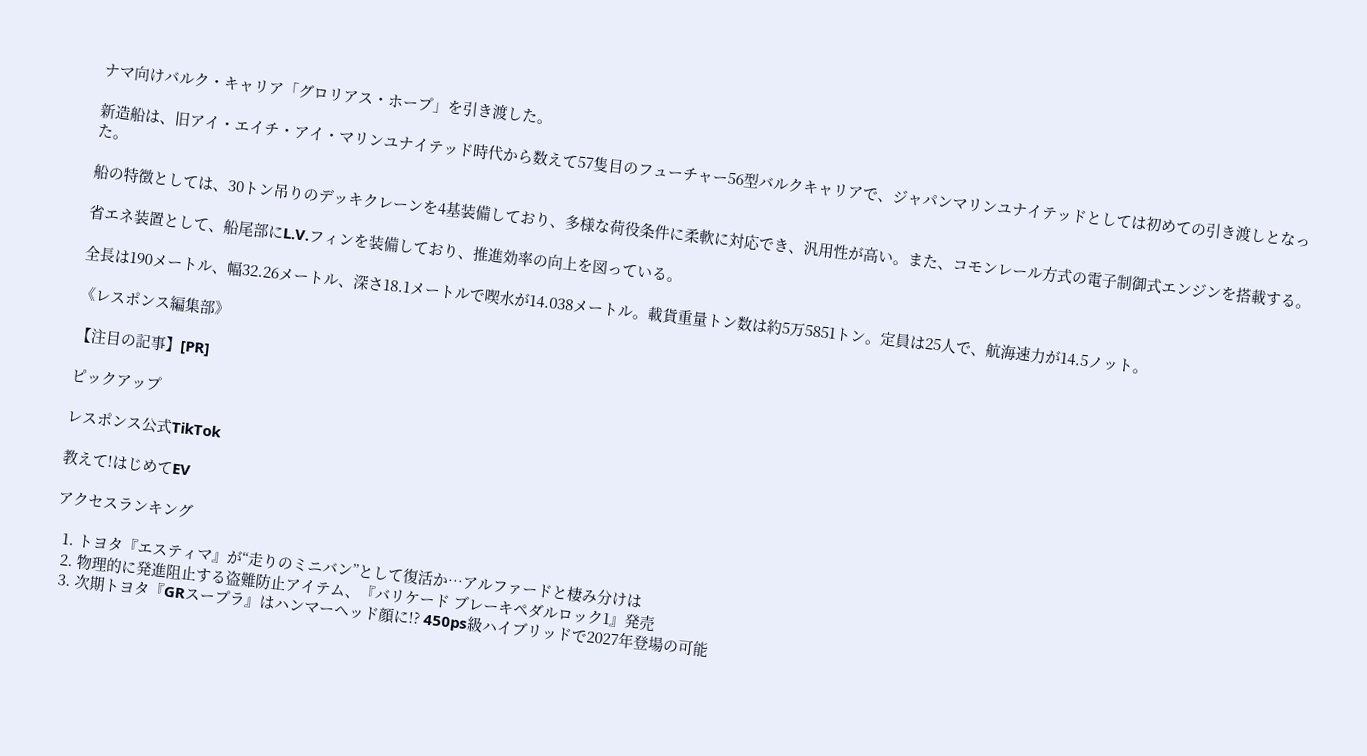ナマ向けバルク・キャリア「グロリアス・ホープ」を引き渡した。

新造船は、旧アイ・エイチ・アイ・マリンユナイテッド時代から数えて57隻目のフューチャー56型バルクキャリアで、ジャパンマリンユナイテッドとしては初めての引き渡しとなった。

船の特徴としては、30トン吊りのデッキクレーンを4基装備しており、多様な荷役条件に柔軟に対応でき、汎用性が高い。また、コモンレール方式の電子制御式エンジンを搭載する。

省エネ装置として、船尾部にL.V.フィンを装備しており、推進効率の向上を図っている。

全長は190メートル、幅32.26メートル、深さ18.1メートルで喫水が14.038メートル。載貨重量トン数は約5万5851トン。定員は25人で、航海速力が14.5ノット。

《レスポンス編集部》

【注目の記事】[PR]

ピックアップ

レスポンス公式TikTok

教えて!はじめてEV

アクセスランキング

  1. トヨタ『エスティマ』が“走りのミニバン”として復活か…アルファードと棲み分けは
  2. 物理的に発進阻止する盗難防止アイテム、『バリケード ブレーキペダルロック1』発売
  3. 次期トヨタ『GRスープラ』はハンマーヘッド顔に!? 450ps級ハイブリッドで2027年登場の可能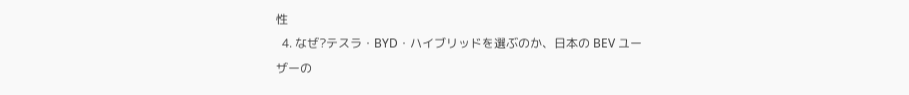性
  4. なぜ?テスラ・BYD・ハイブリッドを選ぶのか、日本の BEV ユーザーの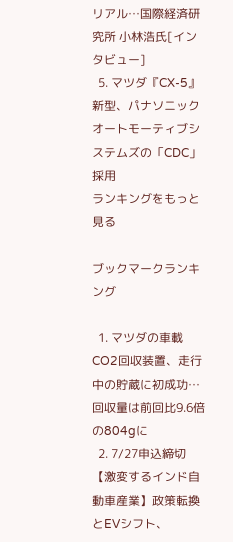リアル…国際経済研究所 小林浩氏[インタビュー]
  5. マツダ『CX-5』新型、パナソニック オートモーティブシステムズの「CDC」採用
ランキングをもっと見る

ブックマークランキング

  1. マツダの車載CO2回収装置、走行中の貯蔵に初成功…回収量は前回比9.6倍の804gに
  2. 7/27申込締切 【激変するインド自動車産業】政策転換とEVシフト、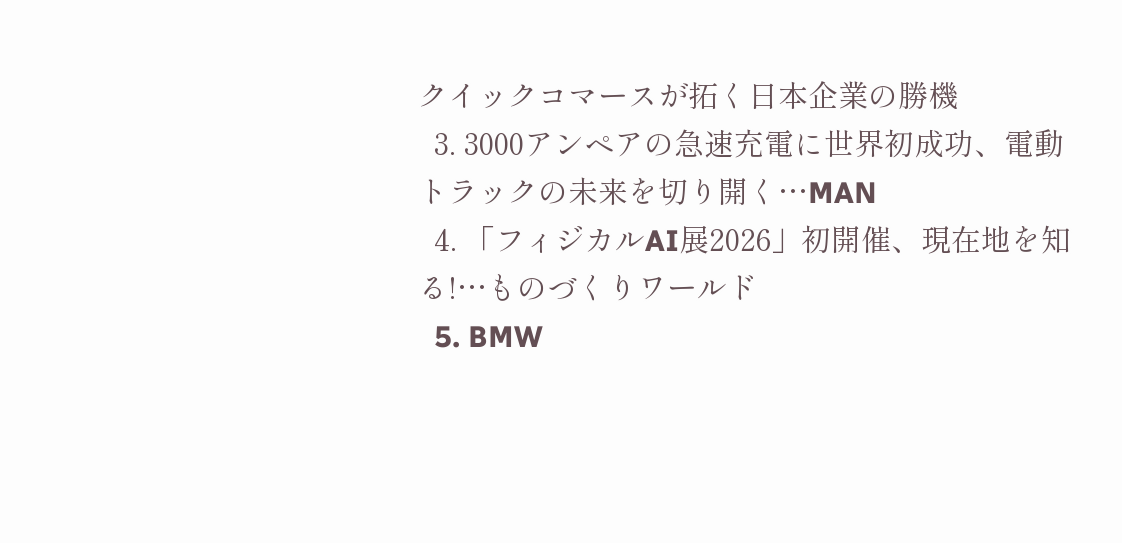クイックコマースが拓く日本企業の勝機
  3. 3000アンペアの急速充電に世界初成功、電動トラックの未来を切り開く…MAN
  4. 「フィジカルAI展2026」初開催、現在地を知る!…ものづくりワールド
  5. BMW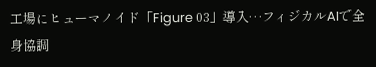工場にヒューマノイド「Figure 03」導入…フィジカルAIで全身協調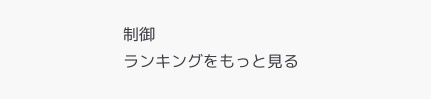制御
ランキングをもっと見る